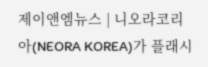제이앤엠뉴스 | 니오라코리아(NEORA KOREA)가 플래시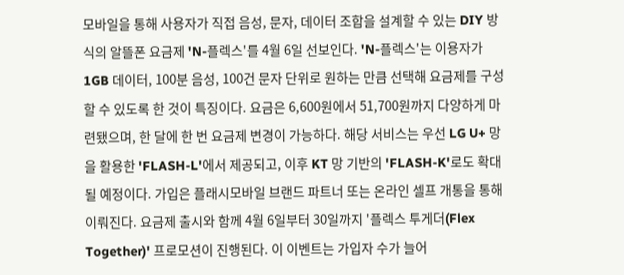모바일을 통해 사용자가 직접 음성, 문자, 데이터 조합을 설계할 수 있는 DIY 방식의 알뜰폰 요금제 'N-플렉스'를 4월 6일 선보인다. 'N-플렉스'는 이용자가 1GB 데이터, 100분 음성, 100건 문자 단위로 원하는 만큼 선택해 요금제를 구성할 수 있도록 한 것이 특징이다. 요금은 6,600원에서 51,700원까지 다양하게 마련됐으며, 한 달에 한 번 요금제 변경이 가능하다. 해당 서비스는 우선 LG U+ 망을 활용한 'FLASH-L'에서 제공되고, 이후 KT 망 기반의 'FLASH-K'로도 확대될 예정이다. 가입은 플래시모바일 브랜드 파트너 또는 온라인 셀프 개통을 통해 이뤄진다. 요금제 출시와 함께 4월 6일부터 30일까지 '플렉스 투게더(Flex Together)' 프로모션이 진행된다. 이 이벤트는 가입자 수가 늘어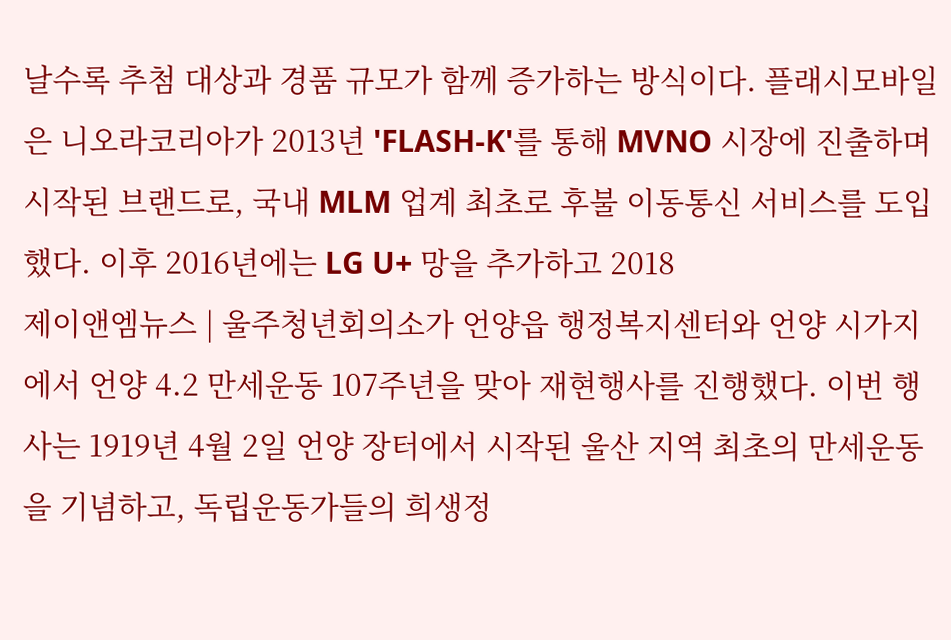날수록 추첨 대상과 경품 규모가 함께 증가하는 방식이다. 플래시모바일은 니오라코리아가 2013년 'FLASH-K'를 통해 MVNO 시장에 진출하며 시작된 브랜드로, 국내 MLM 업계 최초로 후불 이동통신 서비스를 도입했다. 이후 2016년에는 LG U+ 망을 추가하고 2018
제이앤엠뉴스 | 울주청년회의소가 언양읍 행정복지센터와 언양 시가지에서 언양 4.2 만세운동 107주년을 맞아 재현행사를 진행했다. 이번 행사는 1919년 4월 2일 언양 장터에서 시작된 울산 지역 최초의 만세운동을 기념하고, 독립운동가들의 희생정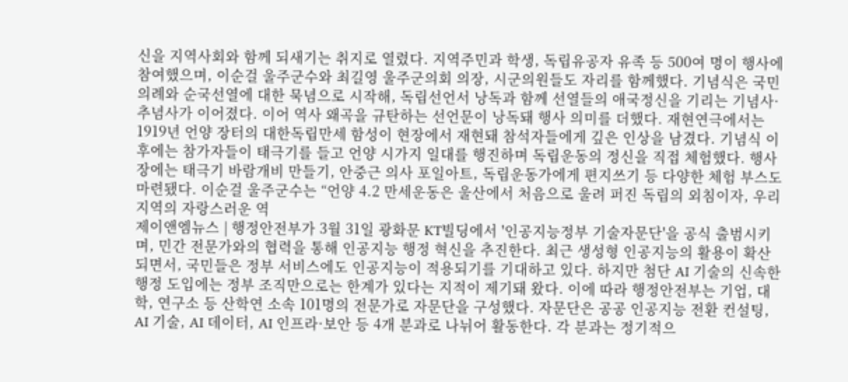신을 지역사회와 함께 되새기는 취지로 열렸다. 지역주민과 학생, 독립유공자 유족 등 500여 명이 행사에 참여했으며, 이순걸 울주군수와 최길영 울주군의회 의장, 시군의원들도 자리를 함께했다. 기념식은 국민의례와 순국선열에 대한 묵념으로 시작해, 독립선언서 낭독과 함께 선열들의 애국정신을 기리는 기념사·추념사가 이어졌다. 이어 역사 왜곡을 규탄하는 선언문이 낭독돼 행사 의미를 더했다. 재현연극에서는 1919년 언양 장터의 대한독립만세 함성이 현장에서 재현돼 참석자들에게 깊은 인상을 남겼다. 기념식 이후에는 참가자들이 태극기를 들고 언양 시가지 일대를 행진하며 독립운동의 정신을 직접 체험했다. 행사장에는 태극기 바람개비 만들기, 안중근 의사 포일아트, 독립운동가에게 편지쓰기 등 다양한 체험 부스도 마련됐다. 이순걸 울주군수는 “언양 4.2 만세운동은 울산에서 처음으로 울려 퍼진 독립의 외침이자, 우리 지역의 자랑스러운 역
제이앤엠뉴스 | 행정안전부가 3월 31일 광화문 KT빌딩에서 '인공지능정부 기술자문단'을 공식 출범시키며, 민간 전문가와의 협력을 통해 인공지능 행정 혁신을 추진한다. 최근 생성형 인공지능의 활용이 확산되면서, 국민들은 정부 서비스에도 인공지능이 적용되기를 기대하고 있다. 하지만 첨단 AI 기술의 신속한 행정 도입에는 정부 조직만으로는 한계가 있다는 지적이 제기돼 왔다. 이에 따라 행정안전부는 기업, 대학, 연구소 등 산학연 소속 101명의 전문가로 자문단을 구성했다. 자문단은 공공 인공지능 전환 컨설팅, AI 기술, AI 데이터, AI 인프라·보안 등 4개 분과로 나뉘어 활동한다. 각 분과는 정기적으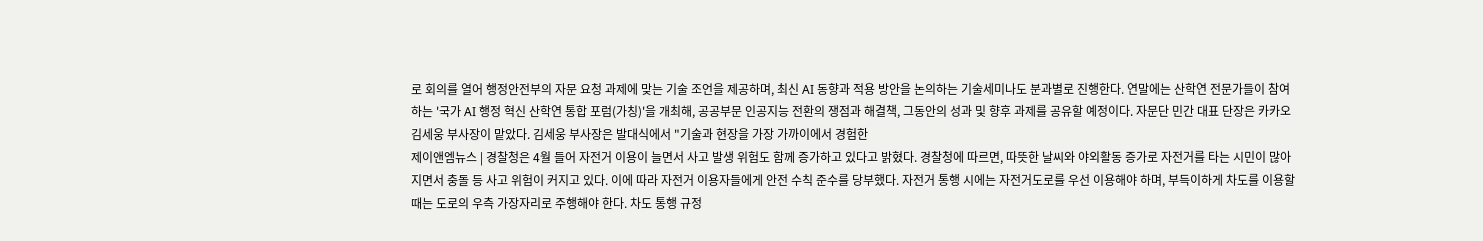로 회의를 열어 행정안전부의 자문 요청 과제에 맞는 기술 조언을 제공하며, 최신 AI 동향과 적용 방안을 논의하는 기술세미나도 분과별로 진행한다. 연말에는 산학연 전문가들이 참여하는 '국가 AI 행정 혁신 산학연 통합 포럼(가칭)'을 개최해, 공공부문 인공지능 전환의 쟁점과 해결책, 그동안의 성과 및 향후 과제를 공유할 예정이다. 자문단 민간 대표 단장은 카카오 김세웅 부사장이 맡았다. 김세웅 부사장은 발대식에서 "기술과 현장을 가장 가까이에서 경험한
제이앤엠뉴스 | 경찰청은 4월 들어 자전거 이용이 늘면서 사고 발생 위험도 함께 증가하고 있다고 밝혔다. 경찰청에 따르면, 따뜻한 날씨와 야외활동 증가로 자전거를 타는 시민이 많아지면서 충돌 등 사고 위험이 커지고 있다. 이에 따라 자전거 이용자들에게 안전 수칙 준수를 당부했다. 자전거 통행 시에는 자전거도로를 우선 이용해야 하며, 부득이하게 차도를 이용할 때는 도로의 우측 가장자리로 주행해야 한다. 차도 통행 규정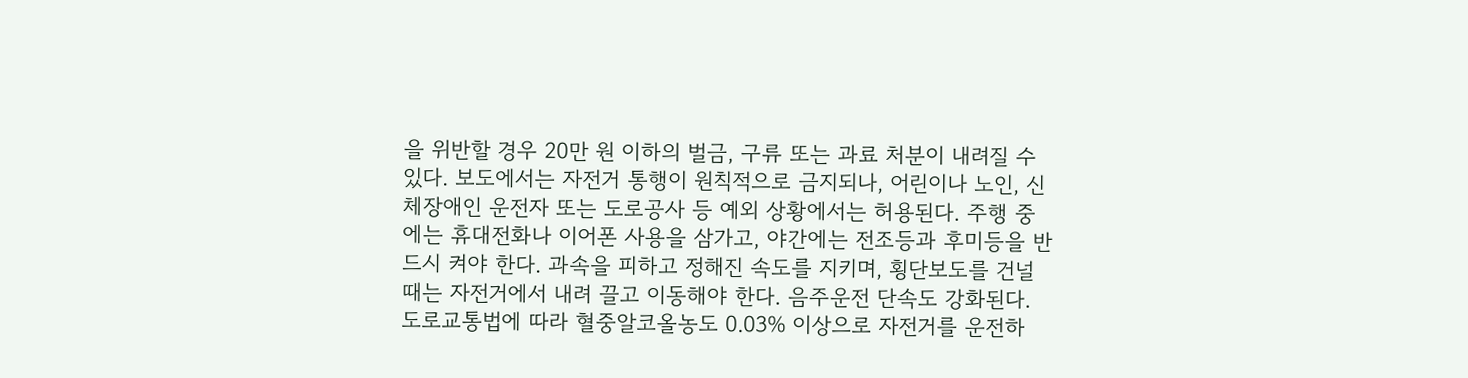을 위반할 경우 20만 원 이하의 벌금, 구류 또는 과료 처분이 내려질 수 있다. 보도에서는 자전거 통행이 원칙적으로 금지되나, 어린이나 노인, 신체장애인 운전자 또는 도로공사 등 예외 상황에서는 허용된다. 주행 중에는 휴대전화나 이어폰 사용을 삼가고, 야간에는 전조등과 후미등을 반드시 켜야 한다. 과속을 피하고 정해진 속도를 지키며, 횡단보도를 건널 때는 자전거에서 내려 끌고 이동해야 한다. 음주운전 단속도 강화된다. 도로교통법에 따라 혈중알코올농도 0.03% 이상으로 자전거를 운전하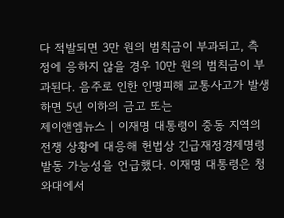다 적발되면 3만 원의 범칙금이 부과되고, 측정에 응하지 않을 경우 10만 원의 범칙금이 부과된다. 음주로 인한 인명피해 교통사고가 발생하면 5년 이하의 금고 또는
제이앤엠뉴스 | 이재명 대통령이 중동 지역의 전쟁 상황에 대응해 헌법상 긴급재정경제명령 발동 가능성을 언급했다. 이재명 대통령은 청와대에서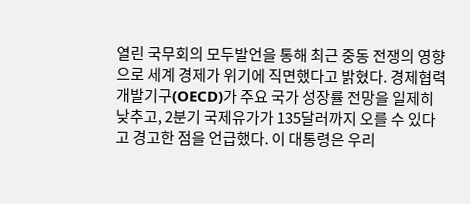열린 국무회의 모두발언을 통해 최근 중동 전쟁의 영향으로 세계 경제가 위기에 직면했다고 밝혔다. 경제협력개발기구(OECD)가 주요 국가 성장률 전망을 일제히 낮추고, 2분기 국제유가가 135달러까지 오를 수 있다고 경고한 점을 언급했다. 이 대통령은 우리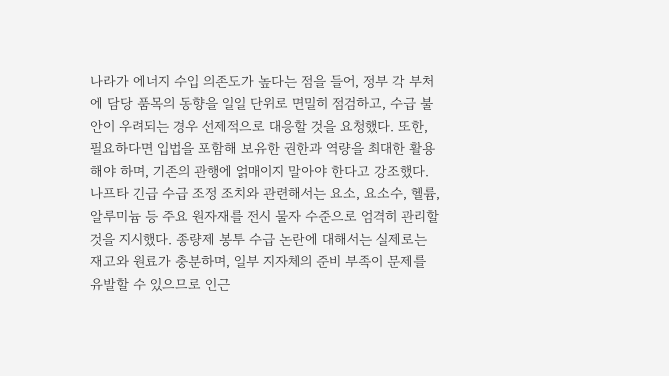나라가 에너지 수입 의존도가 높다는 점을 들어, 정부 각 부처에 담당 품목의 동향을 일일 단위로 면밀히 점검하고, 수급 불안이 우려되는 경우 선제적으로 대응할 것을 요청했다. 또한, 필요하다면 입법을 포함해 보유한 권한과 역량을 최대한 활용해야 하며, 기존의 관행에 얽매이지 말아야 한다고 강조했다. 나프타 긴급 수급 조정 조치와 관련해서는 요소, 요소수, 헬륨, 알루미늄 등 주요 원자재를 전시 물자 수준으로 엄격히 관리할 것을 지시했다. 종량제 봉투 수급 논란에 대해서는 실제로는 재고와 원료가 충분하며, 일부 지자체의 준비 부족이 문제를 유발할 수 있으므로 인근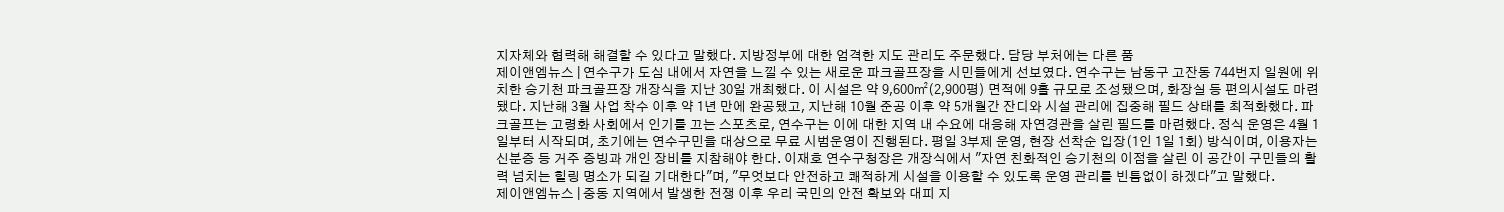지자체와 협력해 해결할 수 있다고 말했다. 지방정부에 대한 엄격한 지도 관리도 주문했다. 담당 부처에는 다른 품
제이앤엠뉴스 | 연수구가 도심 내에서 자연을 느낄 수 있는 새로운 파크골프장을 시민들에게 선보였다. 연수구는 남동구 고잔동 744번지 일원에 위치한 승기천 파크골프장 개장식을 지난 30일 개최했다. 이 시설은 약 9,600㎡(2,900평) 면적에 9홀 규모로 조성됐으며, 화장실 등 편의시설도 마련됐다. 지난해 3월 사업 착수 이후 약 1년 만에 완공됐고, 지난해 10월 준공 이후 약 5개월간 잔디와 시설 관리에 집중해 필드 상태를 최적화했다. 파크골프는 고령화 사회에서 인기를 끄는 스포츠로, 연수구는 이에 대한 지역 내 수요에 대응해 자연경관을 살린 필드를 마련했다. 정식 운영은 4월 1일부터 시작되며, 초기에는 연수구민을 대상으로 무료 시범운영이 진행된다. 평일 3부제 운영, 현장 선착순 입장(1인 1일 1회) 방식이며, 이용자는 신분증 등 거주 증빙과 개인 장비를 지참해야 한다. 이재호 연수구청장은 개장식에서 "자연 친화적인 승기천의 이점을 살린 이 공간이 구민들의 활력 넘치는 힐링 명소가 되길 기대한다"며, "무엇보다 안전하고 쾌적하게 시설을 이용할 수 있도록 운영 관리를 빈틈없이 하겠다"고 말했다.
제이앤엠뉴스 | 중동 지역에서 발생한 전쟁 이후 우리 국민의 안전 확보와 대피 지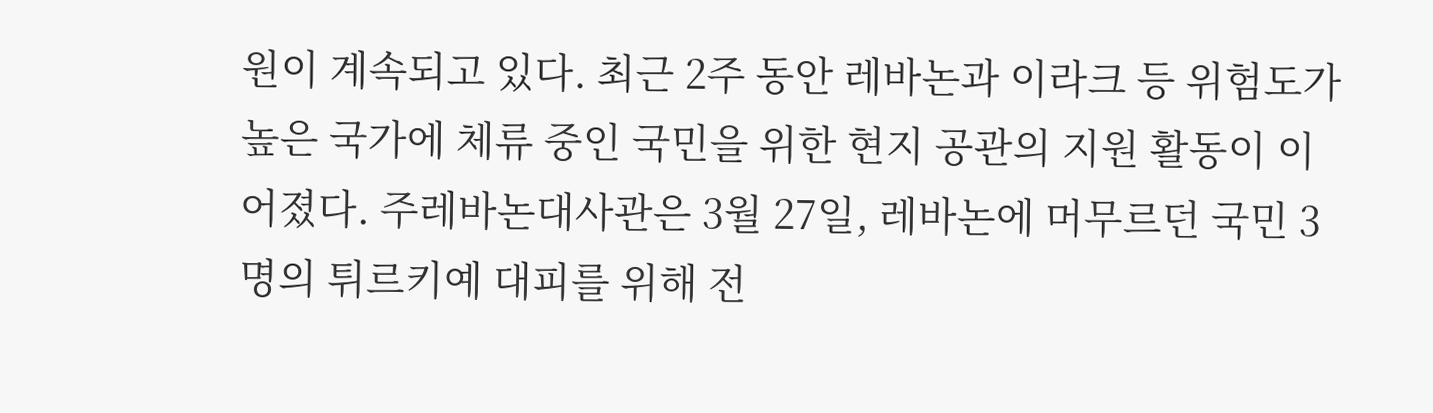원이 계속되고 있다. 최근 2주 동안 레바논과 이라크 등 위험도가 높은 국가에 체류 중인 국민을 위한 현지 공관의 지원 활동이 이어졌다. 주레바논대사관은 3월 27일, 레바논에 머무르던 국민 3명의 튀르키예 대피를 위해 전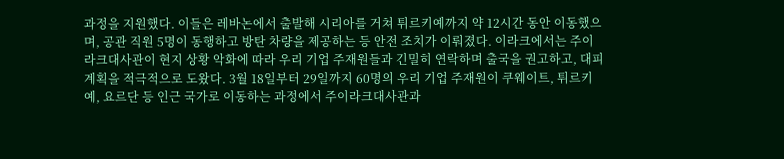과정을 지원했다. 이들은 레바논에서 출발해 시리아를 거쳐 튀르키예까지 약 12시간 동안 이동했으며, 공관 직원 5명이 동행하고 방탄 차량을 제공하는 등 안전 조치가 이뤄졌다. 이라크에서는 주이라크대사관이 현지 상황 악화에 따라 우리 기업 주재원들과 긴밀히 연락하며 출국을 권고하고, 대피 계획을 적극적으로 도왔다. 3월 18일부터 29일까지 60명의 우리 기업 주재원이 쿠웨이트, 튀르키예, 요르단 등 인근 국가로 이동하는 과정에서 주이라크대사관과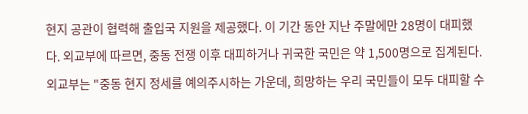현지 공관이 협력해 출입국 지원을 제공했다. 이 기간 동안 지난 주말에만 28명이 대피했다. 외교부에 따르면, 중동 전쟁 이후 대피하거나 귀국한 국민은 약 1,500명으로 집계된다. 외교부는 "중동 현지 정세를 예의주시하는 가운데, 희망하는 우리 국민들이 모두 대피할 수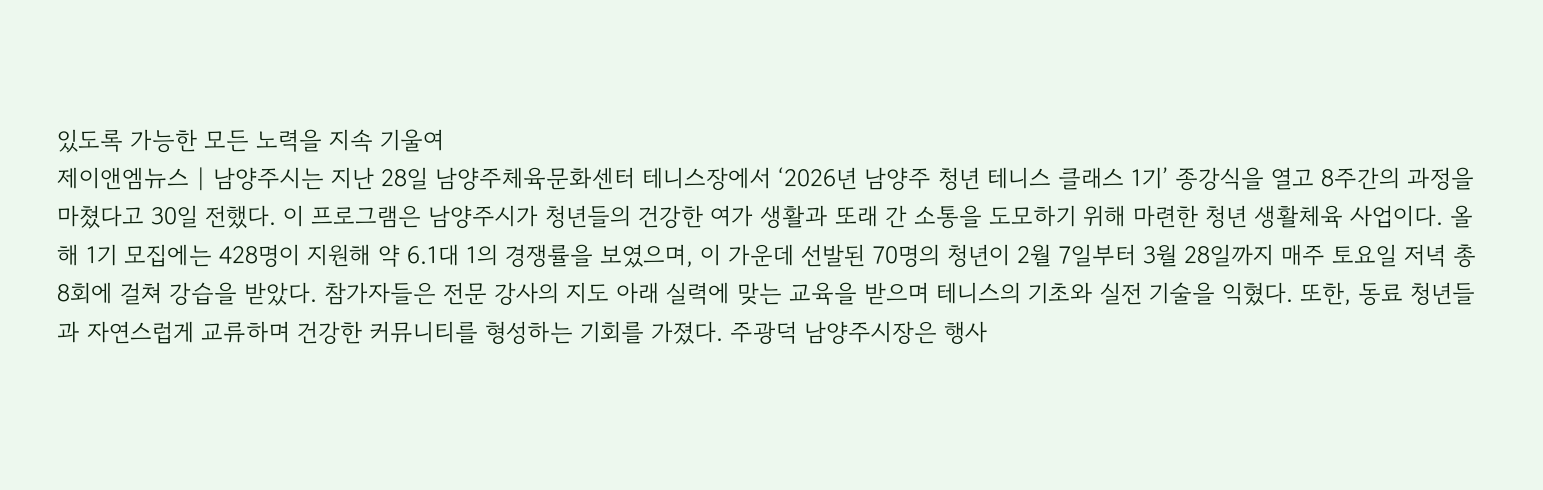있도록 가능한 모든 노력을 지속 기울여
제이앤엠뉴스 | 남양주시는 지난 28일 남양주체육문화센터 테니스장에서 ‘2026년 남양주 청년 테니스 클래스 1기’ 종강식을 열고 8주간의 과정을 마쳤다고 30일 전했다. 이 프로그램은 남양주시가 청년들의 건강한 여가 생활과 또래 간 소통을 도모하기 위해 마련한 청년 생활체육 사업이다. 올해 1기 모집에는 428명이 지원해 약 6.1대 1의 경쟁률을 보였으며, 이 가운데 선발된 70명의 청년이 2월 7일부터 3월 28일까지 매주 토요일 저녁 총 8회에 걸쳐 강습을 받았다. 참가자들은 전문 강사의 지도 아래 실력에 맞는 교육을 받으며 테니스의 기초와 실전 기술을 익혔다. 또한, 동료 청년들과 자연스럽게 교류하며 건강한 커뮤니티를 형성하는 기회를 가졌다. 주광덕 남양주시장은 행사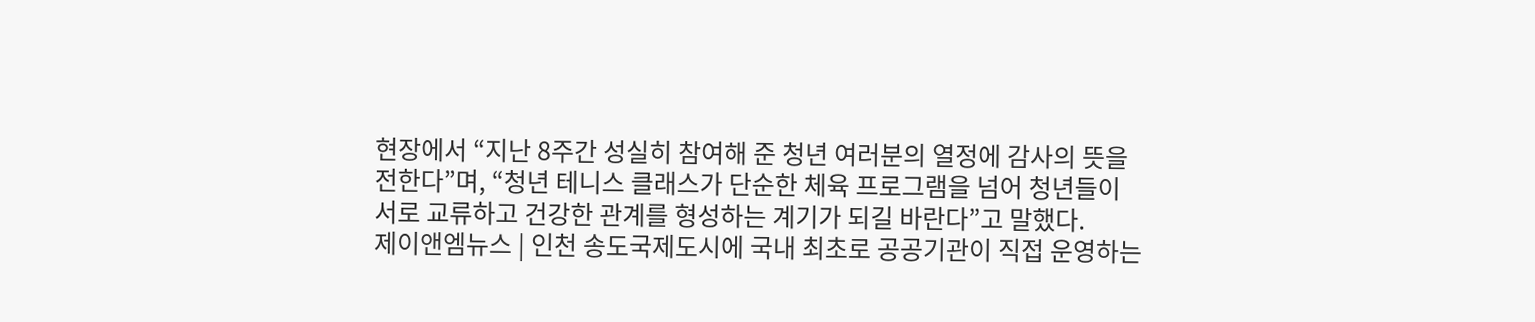현장에서 “지난 8주간 성실히 참여해 준 청년 여러분의 열정에 감사의 뜻을 전한다”며, “청년 테니스 클래스가 단순한 체육 프로그램을 넘어 청년들이 서로 교류하고 건강한 관계를 형성하는 계기가 되길 바란다”고 말했다.
제이앤엠뉴스 | 인천 송도국제도시에 국내 최초로 공공기관이 직접 운영하는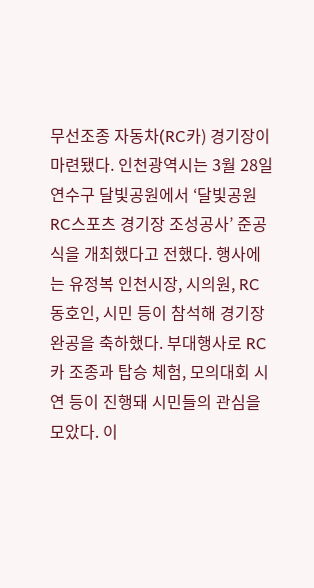무선조종 자동차(RC카) 경기장이 마련됐다. 인천광역시는 3월 28일 연수구 달빛공원에서 ‘달빛공원 RC스포츠 경기장 조성공사’ 준공식을 개최했다고 전했다. 행사에는 유정복 인천시장, 시의원, RC 동호인, 시민 등이 참석해 경기장 완공을 축하했다. 부대행사로 RC카 조종과 탑승 체험, 모의대회 시연 등이 진행돼 시민들의 관심을 모았다. 이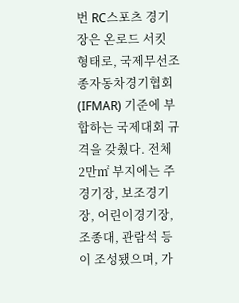번 RC스포츠 경기장은 온로드 서킷 형태로, 국제무선조종자동차경기협회(IFMAR) 기준에 부합하는 국제대회 규격을 갖췄다. 전체 2만㎡ 부지에는 주경기장, 보조경기장, 어린이경기장, 조종대, 관람석 등이 조성됐으며, 가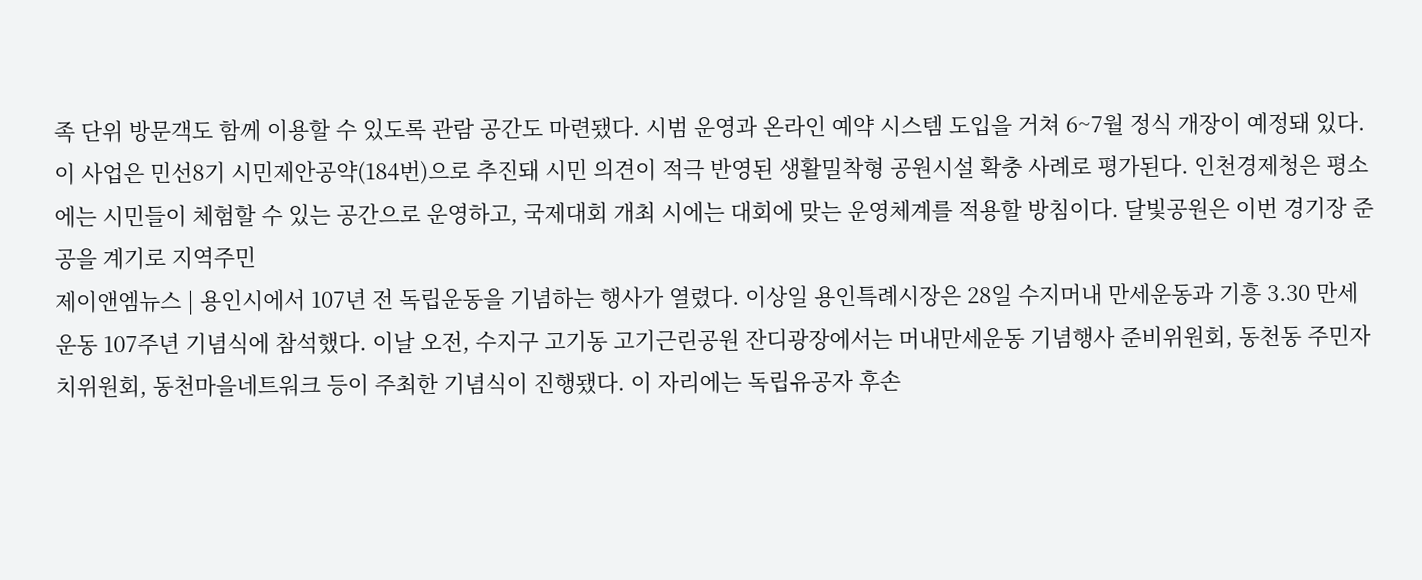족 단위 방문객도 함께 이용할 수 있도록 관람 공간도 마련됐다. 시범 운영과 온라인 예약 시스템 도입을 거쳐 6~7월 정식 개장이 예정돼 있다. 이 사업은 민선8기 시민제안공약(184번)으로 추진돼 시민 의견이 적극 반영된 생활밀착형 공원시설 확충 사례로 평가된다. 인천경제청은 평소에는 시민들이 체험할 수 있는 공간으로 운영하고, 국제대회 개최 시에는 대회에 맞는 운영체계를 적용할 방침이다. 달빛공원은 이번 경기장 준공을 계기로 지역주민
제이앤엠뉴스 | 용인시에서 107년 전 독립운동을 기념하는 행사가 열렸다. 이상일 용인특례시장은 28일 수지머내 만세운동과 기흥 3.30 만세운동 107주년 기념식에 참석했다. 이날 오전, 수지구 고기동 고기근린공원 잔디광장에서는 머내만세운동 기념행사 준비위원회, 동천동 주민자치위원회, 동천마을네트워크 등이 주최한 기념식이 진행됐다. 이 자리에는 독립유공자 후손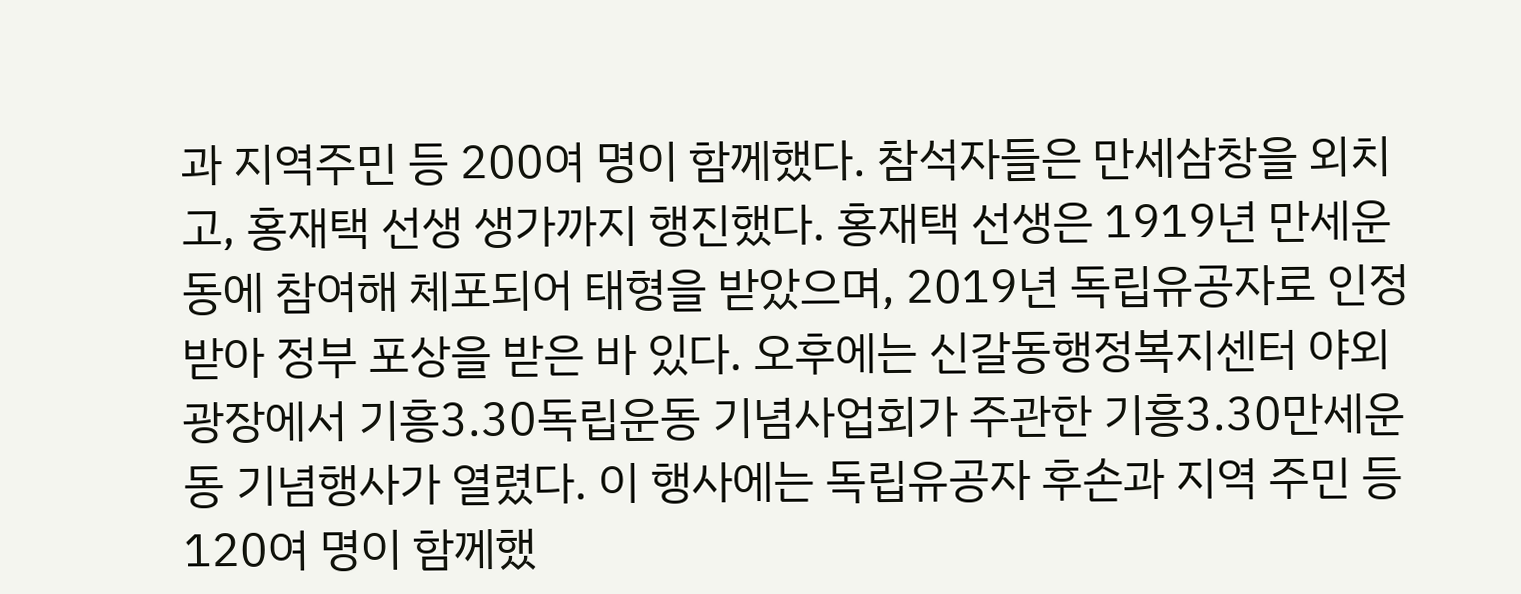과 지역주민 등 200여 명이 함께했다. 참석자들은 만세삼창을 외치고, 홍재택 선생 생가까지 행진했다. 홍재택 선생은 1919년 만세운동에 참여해 체포되어 태형을 받았으며, 2019년 독립유공자로 인정받아 정부 포상을 받은 바 있다. 오후에는 신갈동행정복지센터 야외광장에서 기흥3.30독립운동 기념사업회가 주관한 기흥3.30만세운동 기념행사가 열렸다. 이 행사에는 독립유공자 후손과 지역 주민 등 120여 명이 함께했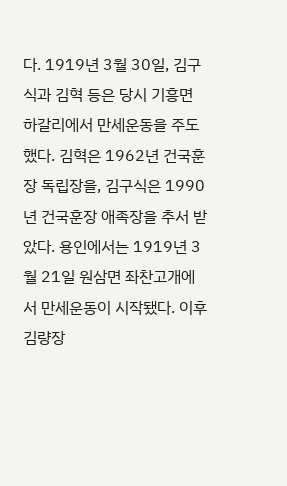다. 1919년 3월 30일, 김구식과 김혁 등은 당시 기흥면 하갈리에서 만세운동을 주도했다. 김혁은 1962년 건국훈장 독립장을, 김구식은 1990년 건국훈장 애족장을 추서 받았다. 용인에서는 1919년 3월 21일 원삼면 좌찬고개에서 만세운동이 시작됐다. 이후 김량장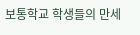보통학교 학생들의 만세